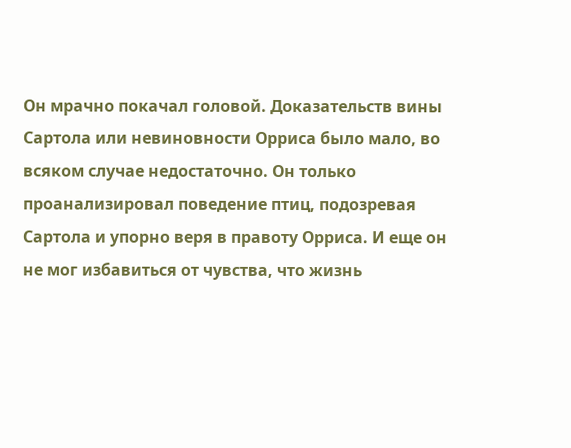Он мрачно покачал головой. Доказательств вины Сартола или невиновности Орриса было мало, во всяком случае недостаточно. Он только проанализировал поведение птиц, подозревая Сартола и упорно веря в правоту Орриса. И еще он не мог избавиться от чувства, что жизнь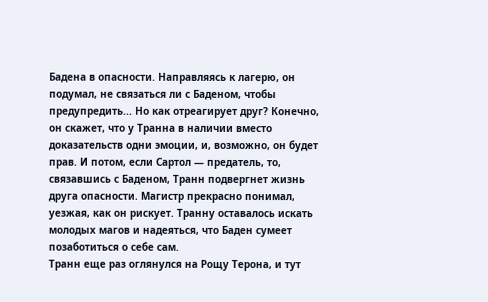Бадена в опасности. Направляясь к лагерю, он подумал, не связаться ли с Баденом, чтобы предупредить... Но как отреагирует друг? Конечно, он скажет, что у Транна в наличии вместо доказательств одни эмоции, и, возможно, он будет прав. И потом, если Сартол — предатель, то, связавшись с Баденом, Транн подвергнет жизнь друга опасности. Магистр прекрасно понимал, уезжая, как он рискует. Транну оставалось искать молодых магов и надеяться, что Баден сумеет позаботиться о себе сам.
Транн еще раз оглянулся на Рощу Терона, и тут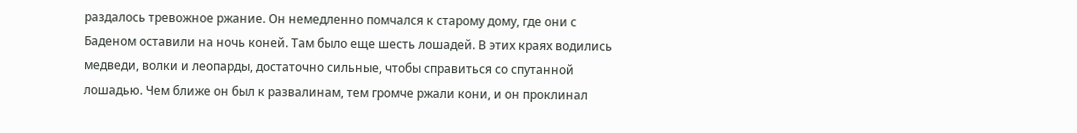раздалось тревожное ржание. Он немедленно помчался к старому дому, где они с Баденом оставили на ночь коней. Там было еще шесть лошадей. В этих краях водились медведи, волки и леопарды, достаточно сильные, чтобы справиться со спутанной лошадью. Чем ближе он был к развалинам, тем громче ржали кони, и он проклинал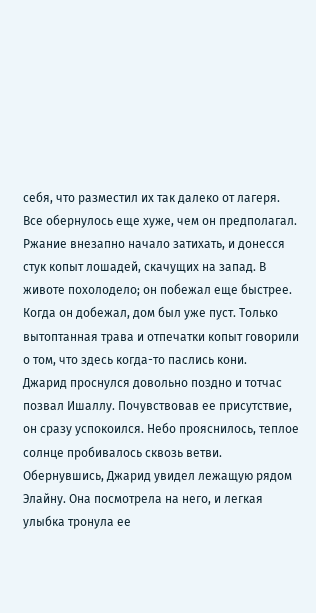себя, что разместил их так далеко от лагеря. Все обернулось еще хуже, чем он предполагал. Ржание внезапно начало затихать, и донесся стук копыт лошадей, скачущих на запад. В животе похолодело; он побежал еще быстрее. Когда он добежал, дом был уже пуст. Только вытоптанная трава и отпечатки копыт говорили о том, что здесь когда-то паслись кони.
Джарид проснулся довольно поздно и тотчас позвал Ишаллу. Почувствовав ее присутствие, он сразу успокоился. Небо прояснилось, теплое солнце пробивалось сквозь ветви. Обернувшись, Джарид увидел лежащую рядом Элайну. Она посмотрела на него, и легкая улыбка тронула ее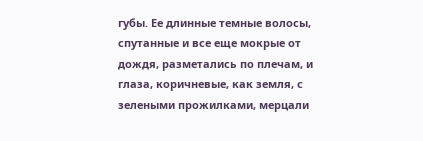губы. Ее длинные темные волосы, спутанные и все еще мокрые от дождя, разметались по плечам, и глаза, коричневые, как земля, с зелеными прожилками, мерцали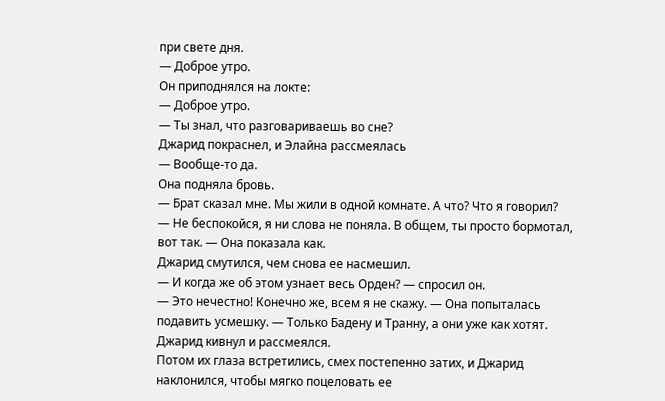при свете дня.
— Доброе утро.
Он приподнялся на локте:
— Доброе утро.
— Ты знал, что разговариваешь во сне?
Джарид покраснел, и Элайна рассмеялась
— Вообще-то да.
Она подняла бровь.
— Брат сказал мне. Мы жили в одной комнате. А что? Что я говорил?
— Не беспокойся, я ни слова не поняла. В общем, ты просто бормотал, вот так. — Она показала как.
Джарид смутился, чем снова ее насмешил.
— И когда же об этом узнает весь Орден? — спросил он.
— Это нечестно! Конечно же, всем я не скажу. — Она попыталась подавить усмешку. — Только Бадену и Транну, а они уже как хотят.
Джарид кивнул и рассмеялся.
Потом их глаза встретились, смех постепенно затих, и Джарид наклонился, чтобы мягко поцеловать ее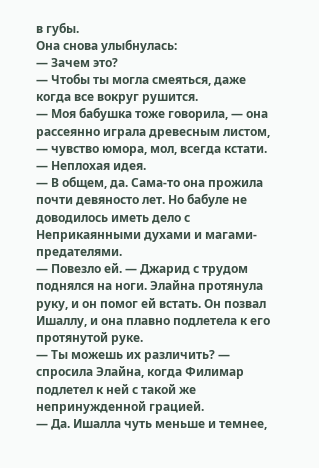в губы.
Она снова улыбнулась:
— Зачем это?
— Чтобы ты могла смеяться, даже когда все вокруг рушится.
— Моя бабушка тоже говорила, — она рассеянно играла древесным листом, — чувство юмора, мол, всегда кстати.
— Неплохая идея.
— В общем, да. Сама-то она прожила почти девяносто лет. Но бабуле не доводилось иметь дело с Неприкаянными духами и магами-предателями.
— Повезло ей. — Джарид с трудом поднялся на ноги. Элайна протянула руку, и он помог ей встать. Он позвал Ишаллу, и она плавно подлетела к его протянутой руке.
— Ты можешь их различить? — спросила Элайна, когда Филимар подлетел к ней с такой же непринужденной грацией.
— Да. Ишалла чуть меньше и темнее,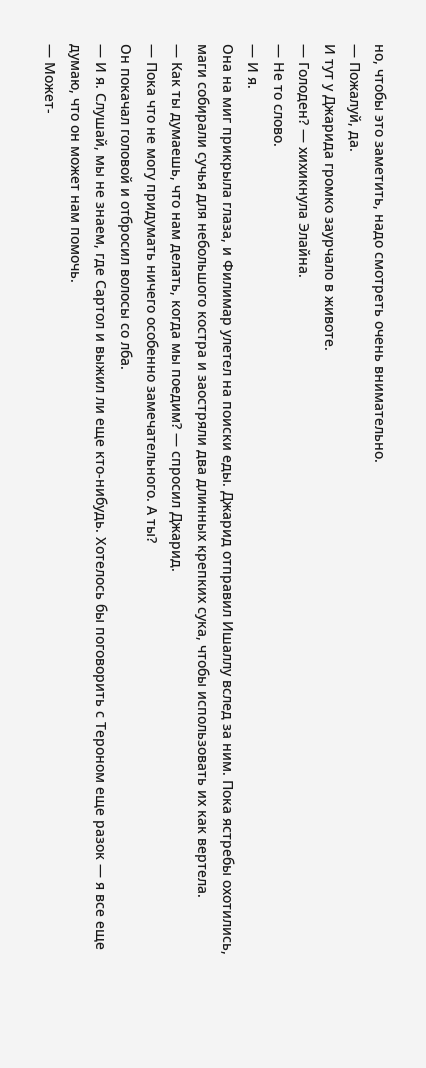но, чтобы это заметить, надо смотреть очень внимательно.
— Пожалуй, да.
И тут у Джарида громко заурчало в животе.
— Голоден? — хихикнула Элайна.
— Не то слово.
— И я.
Она на миг прикрыла глаза, и Филимар улетел на поиски еды. Джарид отправил Ишаллу вслед за ним. Пока ястребы охотились, маги собирали сучья для небольшого костра и заостряли два длинных крепких сука, чтобы использовать их как вертела.
— Как ты думаешь, что нам делать, когда мы поедим? — спросил Джарид.
— Пока что не могу придумать ничего особенно замечательного. А ты?
Он покачал головой и отбросил волосы со лба.
— И я. Слушай, мы не знаем, где Сартол и выжил ли еще кто-нибудь. Хотелось бы поговорить с Тероном еще разок — я все еще думаю, что он может нам помочь.
— Может-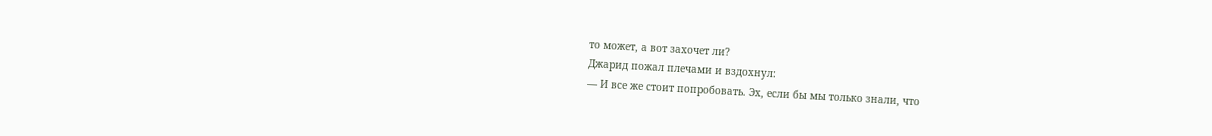то может, а вот захочет ли?
Джарид пожал плечами и вздохнул:
— И все же стоит попробовать. Эх, если бы мы только знали, что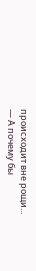происходит вне рощи...
— А почему бы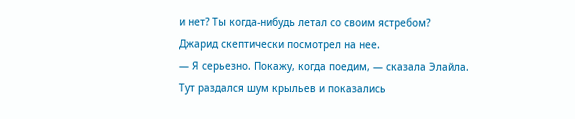и нет? Ты когда-нибудь летал со своим ястребом?
Джарид скептически посмотрел на нее.
— Я серьезно. Покажу, когда поедим, — сказала Элайла.
Тут раздался шум крыльев и показались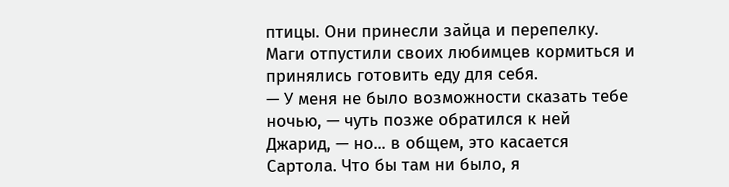птицы. Они принесли зайца и перепелку. Маги отпустили своих любимцев кормиться и принялись готовить еду для себя.
— У меня не было возможности сказать тебе ночью, — чуть позже обратился к ней Джарид, — но... в общем, это касается Сартола. Что бы там ни было, я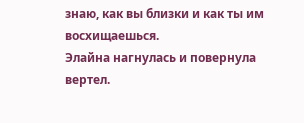знаю, как вы близки и как ты им восхищаешься.
Элайна нагнулась и повернула вертел.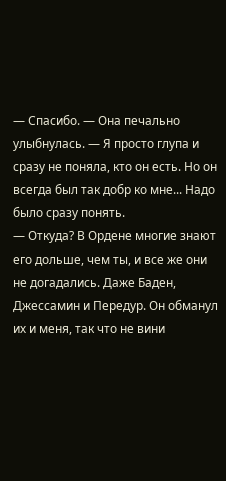— Спасибо. — Она печально улыбнулась. — Я просто глупа и сразу не поняла, кто он есть. Но он всегда был так добр ко мне... Надо было сразу понять.
— Откуда? В Ордене многие знают его дольше, чем ты, и все же они не догадались. Даже Баден, Джессамин и Передур. Он обманул их и меня, так что не вини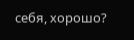себя, хорошо?